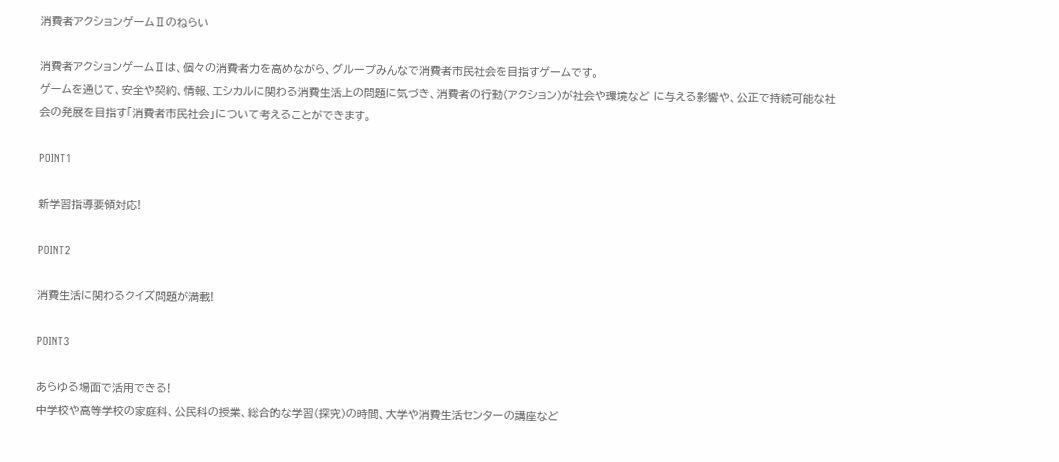消費者アクションゲームⅡのねらい

消費者アクションゲームⅡは、個々の消費者力を高めながら、グループみんなで消費者市民社会を目指すゲームです。
ゲームを通じて、安全や契約、情報、エシカルに関わる消費生活上の問題に気づき、消費者の行動(アクション)が社会や環境など に与える影響や、公正で持続可能な社会の発展を目指す「消費者市民社会」について考えることができます。

POINT1

新学習指導要領対応!

POINT2

消費生活に関わるクイズ問題が満載!

POINT3

あらゆる場面で活用できる!
中学校や高等学校の家庭科、公民科の授業、総合的な学習(探究)の時間、大学や消費生活センターの講座など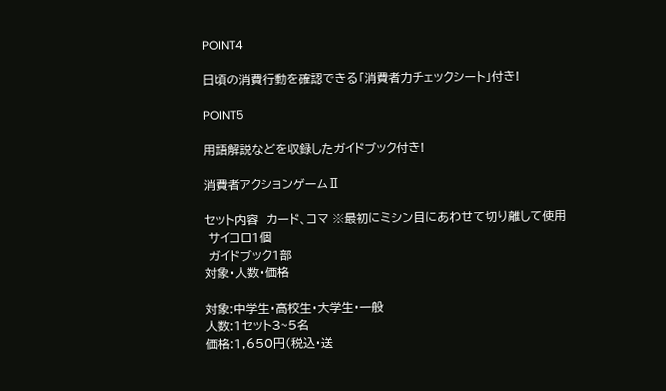POINT4

日頃の消費行動を確認できる「消費者力チェックシート」付き!

POINT5

用語解説などを収録したガイドブック付き!

消費者アクションゲームⅡ

セット内容  カード、コマ ※最初にミシン目にあわせて切り離して使用
 サイコロ1個
 ガイドブック1部
対象・人数・価格

対象:中学生・高校生・大学生・一般
人数:1セット3~5名
価格:1,650円(税込・送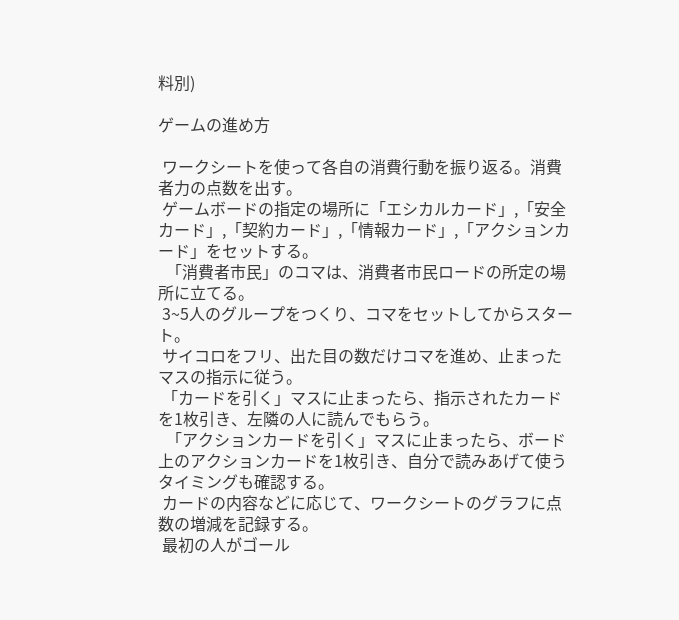料別)

ゲームの進め方

 ワークシートを使って各自の消費行動を振り返る。消費者力の点数を出す。
 ゲームボードの指定の場所に「エシカルカード」,「安全カード」,「契約カード」,「情報カード」,「アクションカード」をセットする。
  「消費者市民」のコマは、消費者市民ロードの所定の場所に立てる。
 3~5人のグループをつくり、コマをセットしてからスタート。
 サイコロをフリ、出た目の数だけコマを進め、止まったマスの指示に従う。
 「カードを引く」マスに止まったら、指示されたカードを1枚引き、左隣の人に読んでもらう。
  「アクションカードを引く」マスに止まったら、ボード上のアクションカードを1枚引き、自分で読みあげて使うタイミングも確認する。
 カードの内容などに応じて、ワークシートのグラフに点数の増減を記録する。
 最初の人がゴール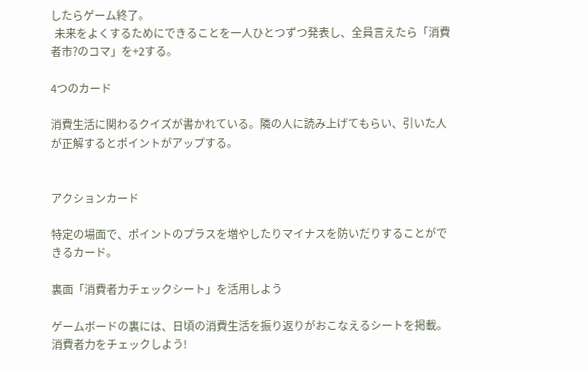したらゲーム終了。
  未来をよくするためにできることを一人ひとつずつ発表し、全員言えたら「消費者市?のコマ」を+2する。

4つのカード

消費生活に関わるクイズが書かれている。隣の人に読み上げてもらい、引いた人が正解するとポイントがアップする。


アクションカード

特定の場面で、ポイントのプラスを増やしたりマイナスを防いだりすることができるカード。

裏面「消費者力チェックシート」を活用しよう

ゲームボードの裏には、日頃の消費生活を振り返りがおこなえるシートを掲載。消費者力をチェックしよう!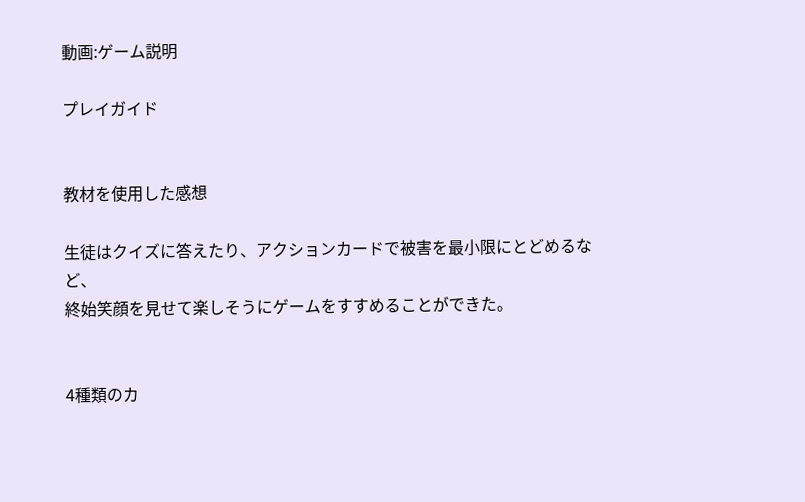動画:ゲーム説明

プレイガイド


教材を使用した感想

生徒はクイズに答えたり、アクションカードで被害を最小限にとどめるなど、
終始笑顔を見せて楽しそうにゲームをすすめることができた。


4種類のカ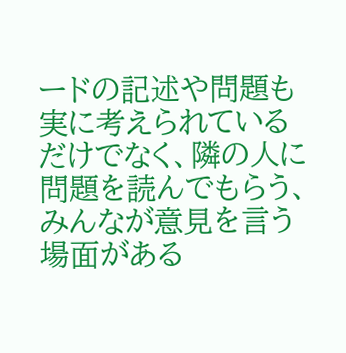ードの記述や問題も実に考えられているだけでなく、隣の人に問題を読んでもらう、
みんなが意見を言う場面がある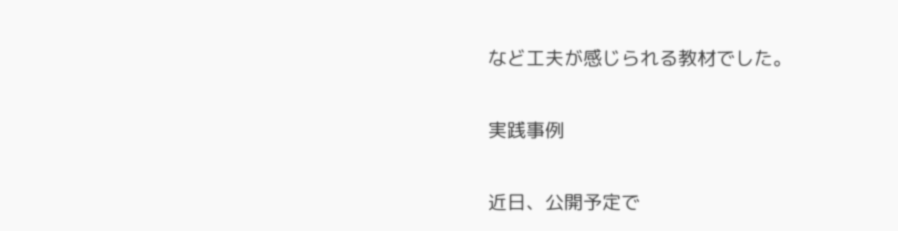など工夫が感じられる教材でした。

実践事例

近日、公開予定で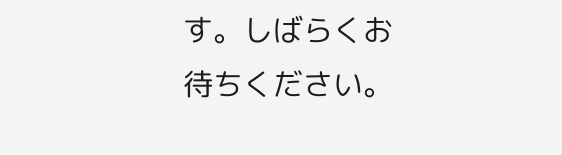す。しばらくお待ちください。